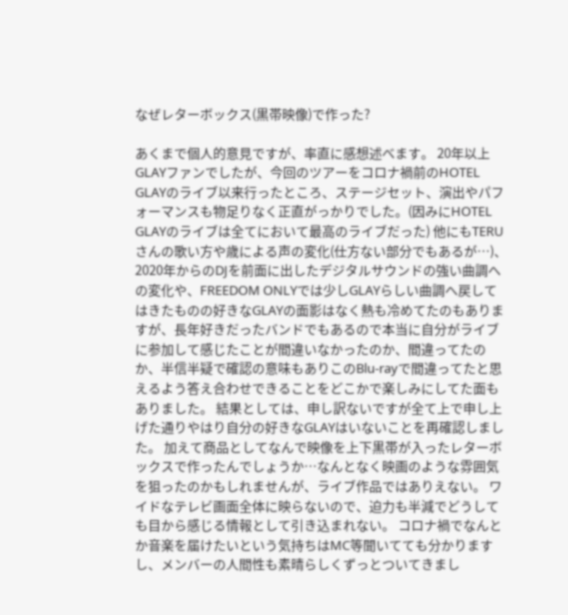なぜレターボックス(黒帯映像)で作った?

あくまで個人的意見ですが、率直に感想述べます。 20年以上GLAYファンでしたが、今回のツアーをコロナ禍前のHOTEL GLAYのライブ以来行ったところ、ステージセット、演出やパフォーマンスも物足りなく正直がっかりでした。(因みにHOTEL GLAYのライブは全てにおいて最高のライブだった) 他にもTERUさんの歌い方や歳による声の変化(仕方ない部分でもあるが…)、2020年からのDJを前面に出したデジタルサウンドの強い曲調への変化や、FREEDOM ONLYでは少しGLAYらしい曲調へ戻してはきたものの好きなGLAYの面影はなく熱も冷めてたのもありますが、長年好きだったバンドでもあるので本当に自分がライブに参加して感じたことが間違いなかったのか、間違ってたのか、半信半疑で確認の意味もありこのBlu-rayで間違ってたと思えるよう答え合わせできることをどこかで楽しみにしてた面もありました。 結果としては、申し訳ないですが全て上で申し上げた通りやはり自分の好きなGLAYはいないことを再確認しました。 加えて商品としてなんで映像を上下黒帯が入ったレターボックスで作ったんでしょうか…なんとなく映画のような雰囲気を狙ったのかもしれませんが、ライブ作品ではありえない。 ワイドなテレビ画面全体に映らないので、迫力も半減でどうしても目から感じる情報として引き込まれない。 コロナ禍でなんとか音楽を届けたいという気持ちはMC等聞いてても分かりますし、メンバーの人間性も素晴らしくずっとついてきまし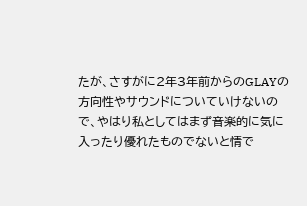たが、さすがに2年3年前からのGLAYの方向性やサウンドについていけないので、やはり私としてはまず音楽的に気に入ったり優れたものでないと情で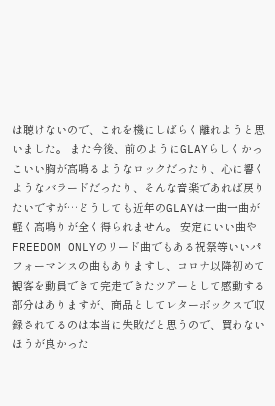は聴けないので、これを機にしばらく離れようと思いました。 また今後、前のようにGLAYらしくかっこいい胸が高鳴るようなロックだったり、心に響くようなバラードだったり、そんな音楽であれば戻りたいですが…どうしても近年のGLAYは一曲一曲が軽く高鳴りが全く得られません。 安定にいい曲やFREEDOM ONLYのリード曲でもある祝祭等いいパフォーマンスの曲もありますし、コロナ以降初めて観客を動員できて完走できたツアーとして感動する部分はありますが、商品としてレターボックスで収録されてるのは本当に失敗だと思うので、買わないほうが良かった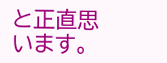と正直思います。